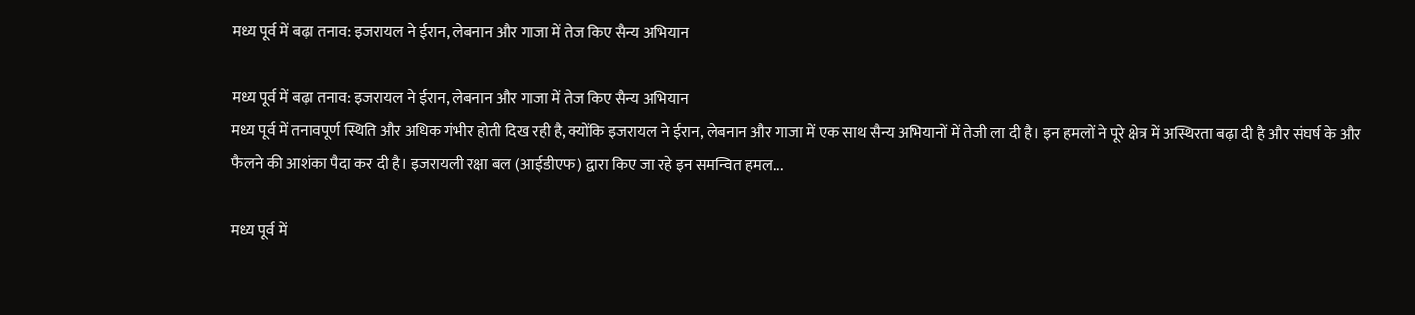मध्य पूर्व में बढ़ा तनाव: इजरायल ने ईरान, लेबनान और गाजा में तेज किए सैन्य अभियान

मध्य पूर्व में बढ़ा तनाव: इजरायल ने ईरान, लेबनान और गाजा में तेज किए सैन्य अभियान
मध्य पूर्व में तनावपूर्ण स्थिति और अधिक गंभीर होती दिख रही है, क्योंकि इजरायल ने ईरान, लेबनान और गाजा में एक साथ सैन्य अभियानों में तेजी ला दी है। इन हमलों ने पूरे क्षेत्र में अस्थिरता बढ़ा दी है और संघर्ष के और फैलने की आशंका पैदा कर दी है। इजरायली रक्षा बल (आईडीएफ) द्वारा किए जा रहे इन समन्वित हमल...

मध्य पूर्व में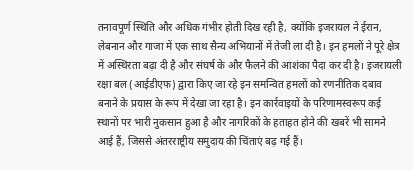तनावपूर्ण स्थिति और अधिक गंभीर होती दिख रही है, क्योंकि इजरायल ने ईरान, लेबनान और गाजा में एक साथ सैन्य अभियानों में तेजी ला दी है। इन हमलों ने पूरे क्षेत्र में अस्थिरता बढ़ा दी है और संघर्ष के और फैलने की आशंका पैदा कर दी है। इजरायली रक्षा बल (आईडीएफ) द्वारा किए जा रहे इन समन्वित हमलों को रणनीतिक दबाव बनाने के प्रयास के रूप में देखा जा रहा है। इन कार्रवाइयों के परिणामस्वरूप कई स्थानों पर भारी नुकसान हुआ है और नागरिकों के हताहत होने की खबरें भी सामने आई हैं, जिससे अंतरराष्ट्रीय समुदाय की चिंताएं बढ़ गई हैं।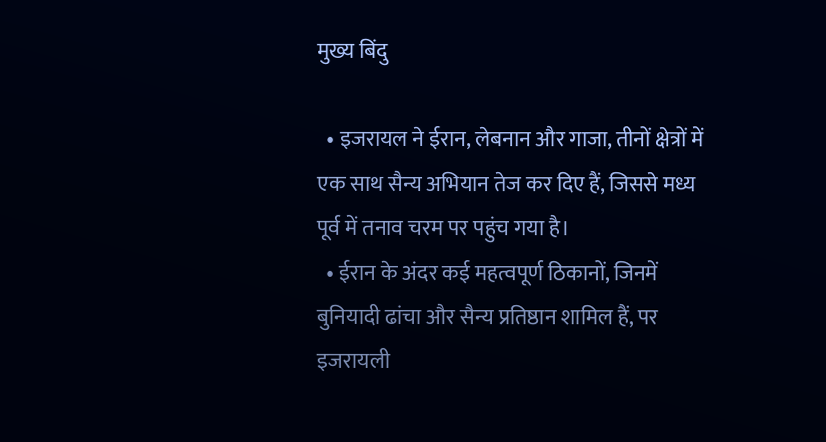मुख्य बिंदु

  • इजरायल ने ईरान, लेबनान और गाजा, तीनों क्षेत्रों में एक साथ सैन्य अभियान तेज कर दिए हैं, जिससे मध्य पूर्व में तनाव चरम पर पहुंच गया है।
  • ईरान के अंदर कई महत्वपूर्ण ठिकानों, जिनमें बुनियादी ढांचा और सैन्य प्रतिष्ठान शामिल हैं, पर इजरायली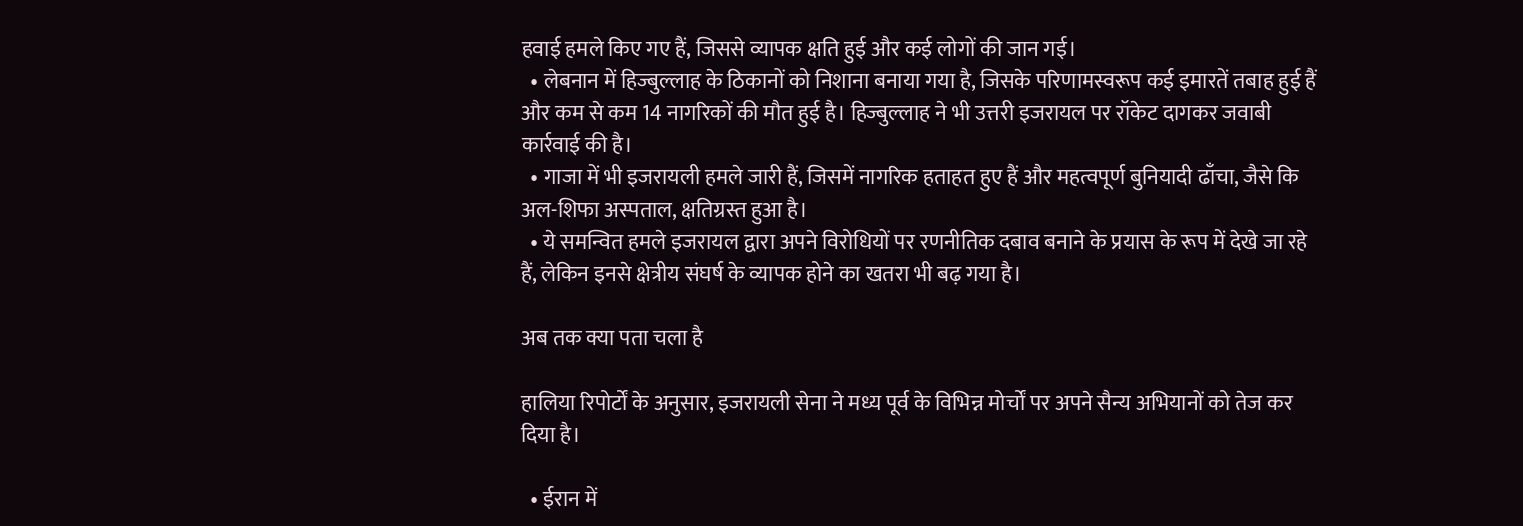हवाई हमले किए गए हैं, जिससे व्यापक क्षति हुई और कई लोगों की जान गई।
  • लेबनान में हिज्बुल्लाह के ठिकानों को निशाना बनाया गया है, जिसके परिणामस्वरूप कई इमारतें तबाह हुई हैं और कम से कम 14 नागरिकों की मौत हुई है। हिज्बुल्लाह ने भी उत्तरी इजरायल पर रॉकेट दागकर जवाबी कार्रवाई की है।
  • गाजा में भी इजरायली हमले जारी हैं, जिसमें नागरिक हताहत हुए हैं और महत्वपूर्ण बुनियादी ढाँचा, जैसे कि अल-शिफा अस्पताल, क्षतिग्रस्त हुआ है।
  • ये समन्वित हमले इजरायल द्वारा अपने विरोधियों पर रणनीतिक दबाव बनाने के प्रयास के रूप में देखे जा रहे हैं, लेकिन इनसे क्षेत्रीय संघर्ष के व्यापक होने का खतरा भी बढ़ गया है।

अब तक क्या पता चला है

हालिया रिपोर्टों के अनुसार, इजरायली सेना ने मध्य पूर्व के विभिन्न मोर्चों पर अपने सैन्य अभियानों को तेज कर दिया है।

  • ईरान में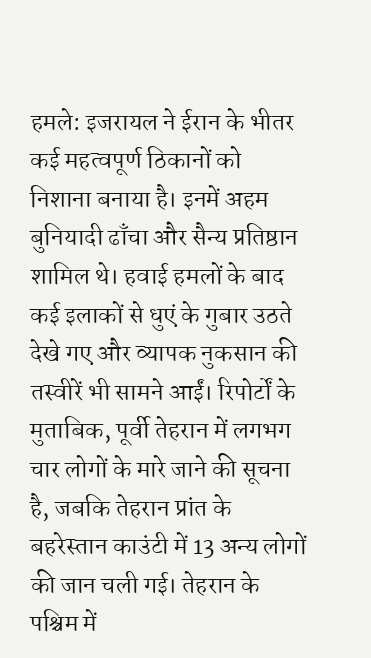हमले: इजरायल ने ईरान के भीतर कई महत्वपूर्ण ठिकानों को निशाना बनाया है। इनमें अहम बुनियादी ढाँचा और सैन्य प्रतिष्ठान शामिल थे। हवाई हमलों के बाद कई इलाकों से धुएं के गुबार उठते देखे गए और व्यापक नुकसान की तस्वीरें भी सामने आईं। रिपोर्टों के मुताबिक, पूर्वी तेहरान में लगभग चार लोगों के मारे जाने की सूचना है, जबकि तेहरान प्रांत के बहरेस्तान काउंटी में 13 अन्य लोगों की जान चली गई। तेहरान के पश्चिम में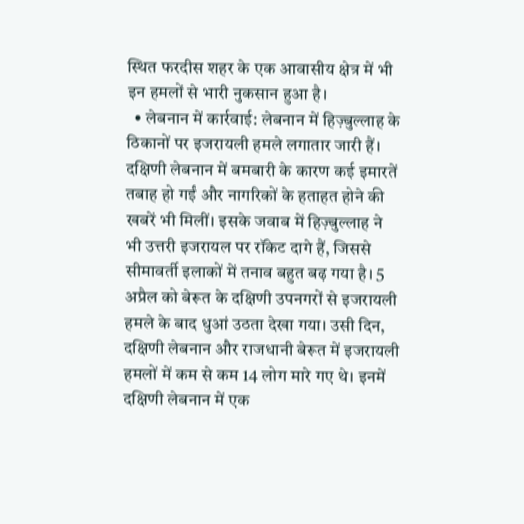स्थित फरदीस शहर के एक आवासीय क्षेत्र में भी इन हमलों से भारी नुकसान हुआ है।
  • लेबनान में कार्रवाई: लेबनान में हिज़्बुल्लाह के ठिकानों पर इजरायली हमले लगातार जारी हैं। दक्षिणी लेबनान में बमबारी के कारण कई इमारतें तबाह हो गईं और नागरिकों के हताहत होने की खबरें भी मिलीं। इसके जवाब में हिज़्बुल्लाह ने भी उत्तरी इजरायल पर रॉकेट दागे हैं, जिससे सीमावर्ती इलाकों में तनाव बहुत बढ़ गया है। 5 अप्रैल को बेरूत के दक्षिणी उपनगरों से इजरायली हमले के बाद धुआं उठता देखा गया। उसी दिन, दक्षिणी लेबनान और राजधानी बेरूत में इजरायली हमलों में कम से कम 14 लोग मारे गए थे। इनमें दक्षिणी लेबनान में एक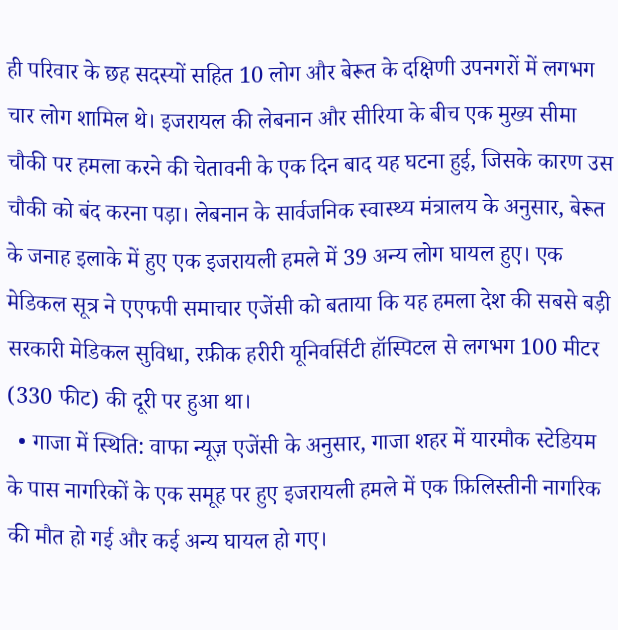ही परिवार के छह सदस्यों सहित 10 लोग और बेरूत के दक्षिणी उपनगरों में लगभग चार लोग शामिल थे। इजरायल की लेबनान और सीरिया के बीच एक मुख्य सीमा चौकी पर हमला करने की चेतावनी के एक दिन बाद यह घटना हुई, जिसके कारण उस चौकी को बंद करना पड़ा। लेबनान के सार्वजनिक स्वास्थ्य मंत्रालय के अनुसार, बेरूत के जनाह इलाके में हुए एक इजरायली हमले में 39 अन्य लोग घायल हुए। एक मेडिकल सूत्र ने एएफपी समाचार एजेंसी को बताया कि यह हमला देश की सबसे बड़ी सरकारी मेडिकल सुविधा, रफ़ीक हरीरी यूनिवर्सिटी हॉस्पिटल से लगभग 100 मीटर (330 फीट) की दूरी पर हुआ था।
  • गाजा में स्थिति: वाफा न्यूज़ एजेंसी के अनुसार, गाजा शहर में यारमौक स्टेडियम के पास नागरिकों के एक समूह पर हुए इजरायली हमले में एक फ़िलिस्तीनी नागरिक की मौत हो गई और कई अन्य घायल हो गए।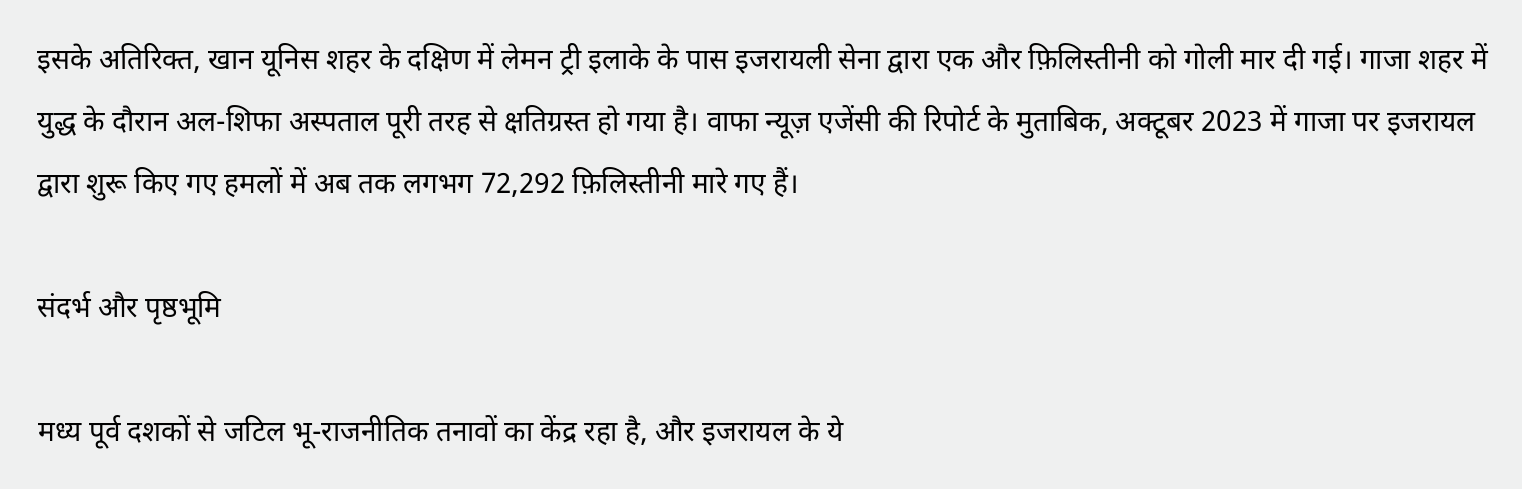इसके अतिरिक्त, खान यूनिस शहर के दक्षिण में लेमन ट्री इलाके के पास इजरायली सेना द्वारा एक और फ़िलिस्तीनी को गोली मार दी गई। गाजा शहर में युद्ध के दौरान अल-शिफा अस्पताल पूरी तरह से क्षतिग्रस्त हो गया है। वाफा न्यूज़ एजेंसी की रिपोर्ट के मुताबिक, अक्टूबर 2023 में गाजा पर इजरायल द्वारा शुरू किए गए हमलों में अब तक लगभग 72,292 फ़िलिस्तीनी मारे गए हैं।

संदर्भ और पृष्ठभूमि

मध्य पूर्व दशकों से जटिल भू-राजनीतिक तनावों का केंद्र रहा है, और इजरायल के ये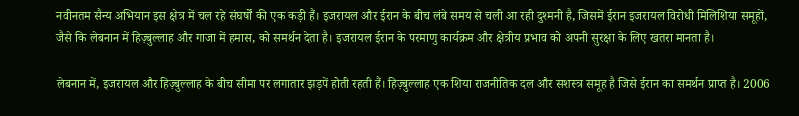नवीनतम सैन्य अभियान इस क्षेत्र में चल रहे संघर्षों की एक कड़ी हैं। इजरायल और ईरान के बीच लंबे समय से चली आ रही दुश्मनी है, जिसमें ईरान इजरायल विरोधी मिलिशिया समूहों, जैसे कि लेबनान में हिज़्बुल्लाह और गाजा में हमास, को समर्थन देता है। इजरायल ईरान के परमाणु कार्यक्रम और क्षेत्रीय प्रभाव को अपनी सुरक्षा के लिए खतरा मानता है।

लेबनान में, इजरायल और हिज़्बुल्लाह के बीच सीमा पर लगातार झड़पें होती रहती हैं। हिज़्बुल्लाह एक शिया राजनीतिक दल और सशस्त्र समूह है जिसे ईरान का समर्थन प्राप्त है। 2006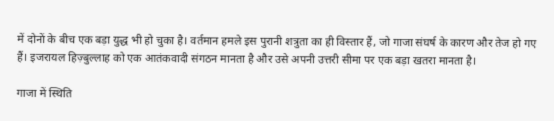में दोनों के बीच एक बड़ा युद्ध भी हो चुका है। वर्तमान हमले इस पुरानी शत्रुता का ही विस्तार हैं, जो गाजा संघर्ष के कारण और तेज हो गए हैं। इजरायल हिज़्बुल्लाह को एक आतंकवादी संगठन मानता है और उसे अपनी उत्तरी सीमा पर एक बड़ा खतरा मानता है।

गाजा में स्थिति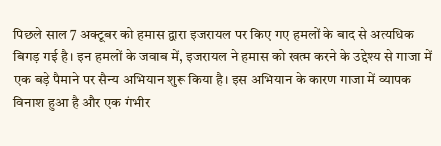पिछले साल 7 अक्टूबर को हमास द्वारा इजरायल पर किए गए हमलों के बाद से अत्यधिक बिगड़ गई है। इन हमलों के जवाब में, इजरायल ने हमास को खत्म करने के उद्देश्य से गाजा में एक बड़े पैमाने पर सैन्य अभियान शुरू किया है। इस अभियान के कारण गाजा में व्यापक विनाश हुआ है और एक गंभीर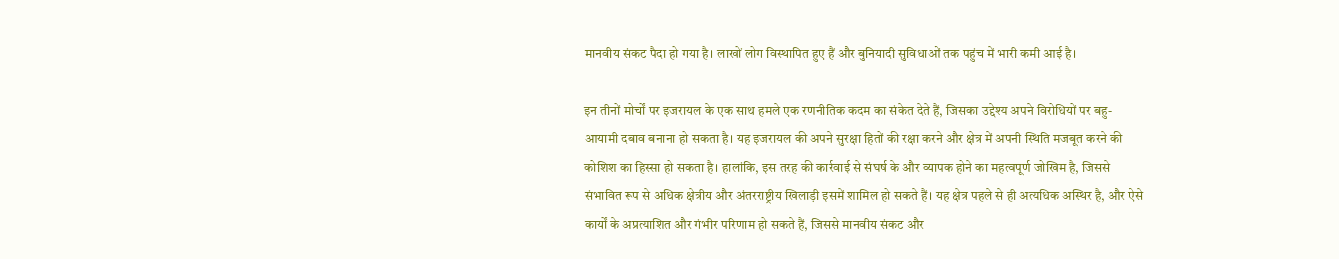मानवीय संकट पैदा हो गया है। लाखों लोग विस्थापित हुए हैं और बुनियादी सुविधाओं तक पहुंच में भारी कमी आई है।

इन तीनों मोर्चों पर इजरायल के एक साथ हमले एक रणनीतिक कदम का संकेत देते हैं, जिसका उद्देश्य अपने विरोधियों पर बहु-आयामी दबाव बनाना हो सकता है। यह इजरायल की अपने सुरक्षा हितों की रक्षा करने और क्षेत्र में अपनी स्थिति मजबूत करने की कोशिश का हिस्सा हो सकता है। हालांकि, इस तरह की कार्रवाई से संघर्ष के और व्यापक होने का महत्वपूर्ण जोखिम है, जिससे संभावित रूप से अधिक क्षेत्रीय और अंतरराष्ट्रीय खिलाड़ी इसमें शामिल हो सकते हैं। यह क्षेत्र पहले से ही अत्यधिक अस्थिर है, और ऐसे कार्यों के अप्रत्याशित और गंभीर परिणाम हो सकते हैं, जिससे मानवीय संकट और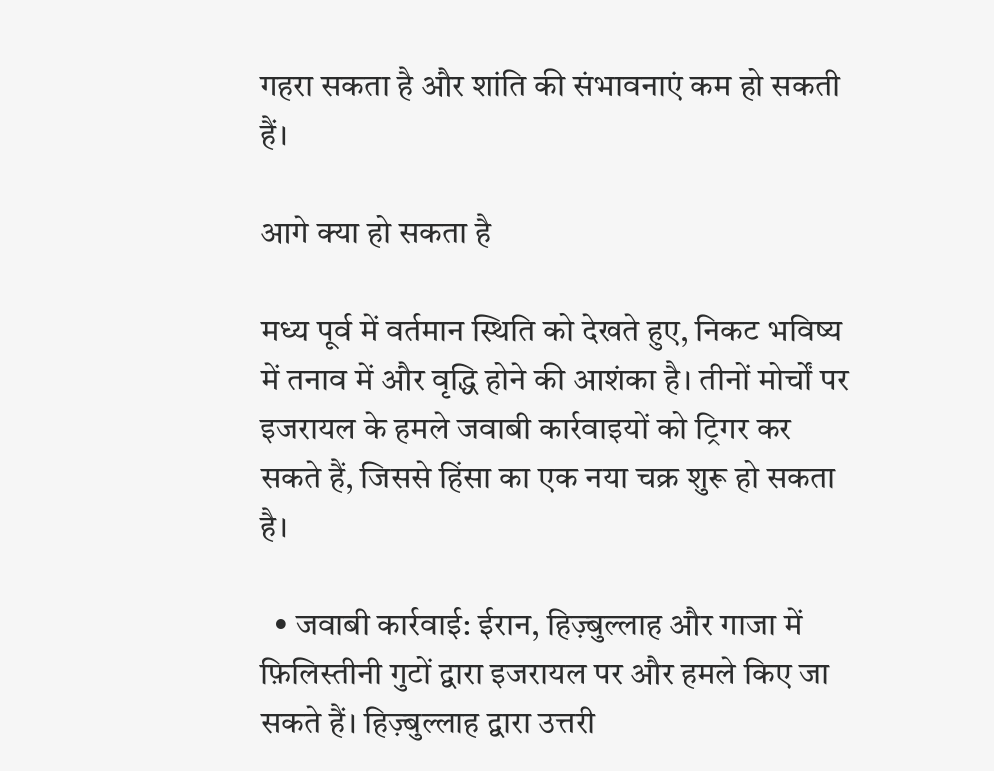गहरा सकता है और शांति की संभावनाएं कम हो सकती हैं।

आगे क्या हो सकता है

मध्य पूर्व में वर्तमान स्थिति को देखते हुए, निकट भविष्य में तनाव में और वृद्धि होने की आशंका है। तीनों मोर्चों पर इजरायल के हमले जवाबी कार्रवाइयों को ट्रिगर कर सकते हैं, जिससे हिंसा का एक नया चक्र शुरू हो सकता है।

  • जवाबी कार्रवाई: ईरान, हिज़्बुल्लाह और गाजा में फ़िलिस्तीनी गुटों द्वारा इजरायल पर और हमले किए जा सकते हैं। हिज़्बुल्लाह द्वारा उत्तरी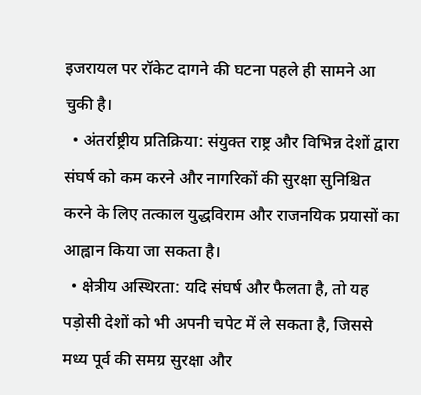इजरायल पर रॉकेट दागने की घटना पहले ही सामने आ चुकी है।
  • अंतर्राष्ट्रीय प्रतिक्रिया: संयुक्त राष्ट्र और विभिन्न देशों द्वारा संघर्ष को कम करने और नागरिकों की सुरक्षा सुनिश्चित करने के लिए तत्काल युद्धविराम और राजनयिक प्रयासों का आह्वान किया जा सकता है।
  • क्षेत्रीय अस्थिरता: यदि संघर्ष और फैलता है, तो यह पड़ोसी देशों को भी अपनी चपेट में ले सकता है, जिससे मध्य पूर्व की समग्र सुरक्षा और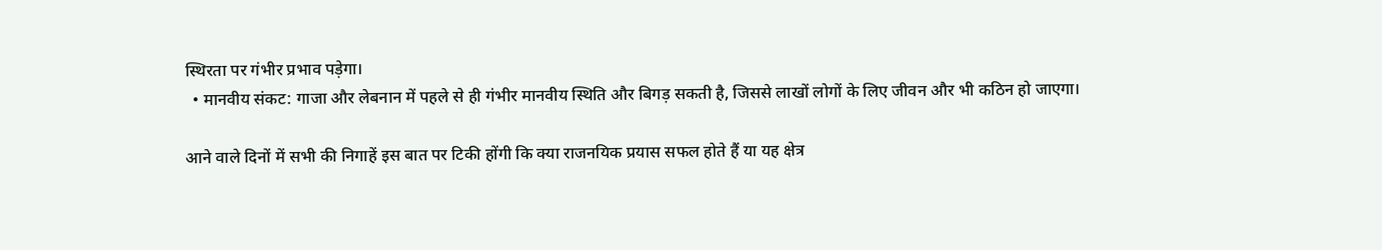स्थिरता पर गंभीर प्रभाव पड़ेगा।
  • मानवीय संकट: गाजा और लेबनान में पहले से ही गंभीर मानवीय स्थिति और बिगड़ सकती है, जिससे लाखों लोगों के लिए जीवन और भी कठिन हो जाएगा।

आने वाले दिनों में सभी की निगाहें इस बात पर टिकी होंगी कि क्या राजनयिक प्रयास सफल होते हैं या यह क्षेत्र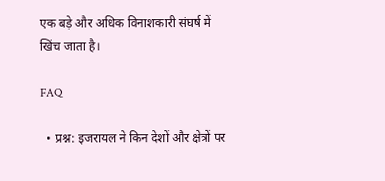एक बड़े और अधिक विनाशकारी संघर्ष में खिंच जाता है।

FAQ

  • प्रश्न: इजरायल ने किन देशों और क्षेत्रों पर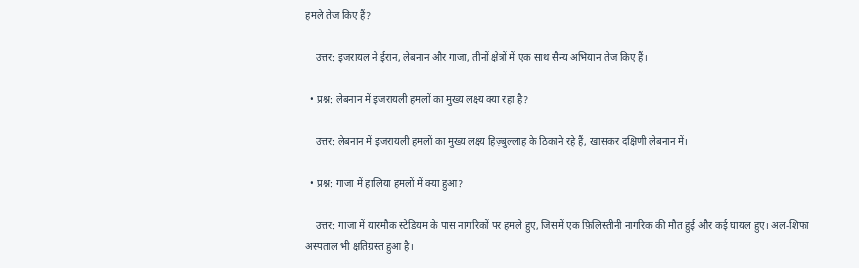हमले तेज किए हैं?

    उत्तर: इजरायल ने ईरान, लेबनान और गाजा, तीनों क्षेत्रों में एक साथ सैन्य अभियान तेज किए हैं।

  • प्रश्न: लेबनान में इजरायली हमलों का मुख्य लक्ष्य क्या रहा है?

    उत्तर: लेबनान में इजरायली हमलों का मुख्य लक्ष्य हिज़्बुल्लाह के ठिकाने रहे हैं, खासकर दक्षिणी लेबनान में।

  • प्रश्न: गाजा में हालिया हमलों में क्या हुआ?

    उत्तर: गाजा में यारमौक स्टेडियम के पास नागरिकों पर हमले हुए, जिसमें एक फ़िलिस्तीनी नागरिक की मौत हुई और कई घायल हुए। अल-शिफा अस्पताल भी क्षतिग्रस्त हुआ है।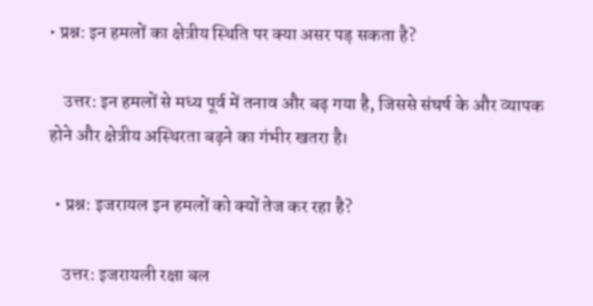• प्रश्न: इन हमलों का क्षेत्रीय स्थिति पर क्या असर पड़ सकता है?

    उत्तर: इन हमलों से मध्य पूर्व में तनाव और बढ़ गया है, जिससे संघर्ष के और व्यापक होने और क्षेत्रीय अस्थिरता बढ़ने का गंभीर खतरा है।

  • प्रश्न: इजरायल इन हमलों को क्यों तेज कर रहा है?

    उत्तर: इजरायली रक्षा बल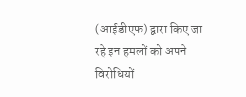(आईडीएफ) द्वारा किए जा रहे इन हमलों को अपने विरोधियों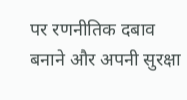पर रणनीतिक दबाव बनाने और अपनी सुरक्षा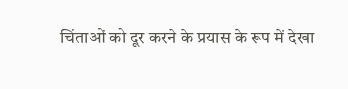चिंताओं को दूर करने के प्रयास के रूप में देखा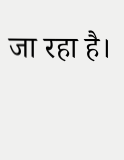जा रहा है।